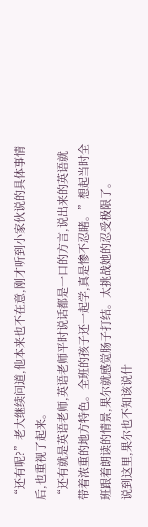“还有呢?”老大继续问道,他本来也不在意,刚才听到小家伙说的具体事情后,也重视了起来。
“还有就是英语老师,英语老师平时说话都是一口的方言,说出来的英语就带着浓重的地方特色。全班的孩子还一起学,真是惨不忍睹。”想起当时全班跟着朗读的情景,果尔就感觉肠子打结。太挑战她的忍受极限了。
说到这里,果尔也不知该说什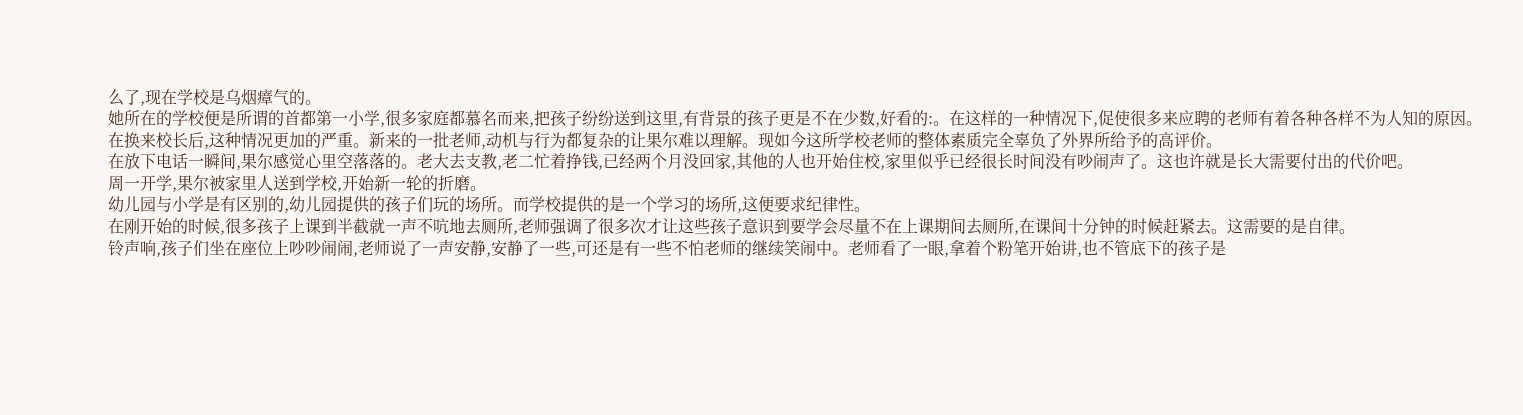么了,现在学校是乌烟瘴气的。
她所在的学校便是所谓的首都第一小学,很多家庭都慕名而来,把孩子纷纷送到这里,有背景的孩子更是不在少数,好看的:。在这样的一种情况下,促使很多来应聘的老师有着各种各样不为人知的原因。
在换来校长后,这种情况更加的严重。新来的一批老师,动机与行为都复杂的让果尔难以理解。现如今这所学校老师的整体素质完全辜负了外界所给予的高评价。
在放下电话一瞬间,果尔感觉心里空落落的。老大去支教,老二忙着挣钱,已经两个月没回家,其他的人也开始住校,家里似乎已经很长时间没有吵闹声了。这也许就是长大需要付出的代价吧。
周一开学,果尔被家里人送到学校,开始新一轮的折磨。
幼儿园与小学是有区别的,幼儿园提供的孩子们玩的场所。而学校提供的是一个学习的场所,这便要求纪律性。
在刚开始的时候,很多孩子上课到半截就一声不吭地去厕所,老师强调了很多次才让这些孩子意识到要学会尽量不在上课期间去厕所,在课间十分钟的时候赶紧去。这需要的是自律。
铃声响,孩子们坐在座位上吵吵闹闹,老师说了一声安静,安静了一些,可还是有一些不怕老师的继续笑闹中。老师看了一眼,拿着个粉笔开始讲,也不管底下的孩子是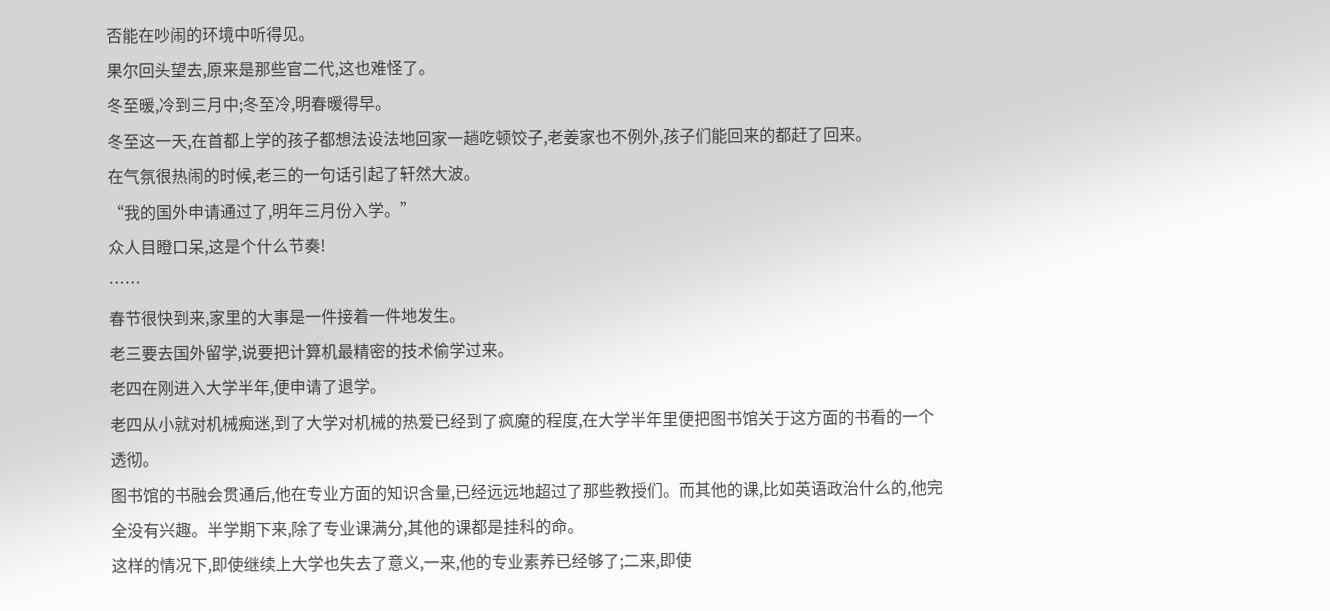否能在吵闹的环境中听得见。
果尔回头望去,原来是那些官二代,这也难怪了。
冬至暖,冷到三月中;冬至冷,明春暖得早。
冬至这一天,在首都上学的孩子都想法设法地回家一趟吃顿饺子,老姜家也不例外,孩子们能回来的都赶了回来。
在气氛很热闹的时候,老三的一句话引起了轩然大波。
“我的国外申请通过了,明年三月份入学。”
众人目瞪口呆,这是个什么节奏!
……
春节很快到来,家里的大事是一件接着一件地发生。
老三要去国外留学,说要把计算机最精密的技术偷学过来。
老四在刚进入大学半年,便申请了退学。
老四从小就对机械痴迷,到了大学对机械的热爱已经到了疯魔的程度,在大学半年里便把图书馆关于这方面的书看的一个透彻。
图书馆的书融会贯通后,他在专业方面的知识含量,已经远远地超过了那些教授们。而其他的课,比如英语政治什么的,他完全没有兴趣。半学期下来,除了专业课满分,其他的课都是挂科的命。
这样的情况下,即使继续上大学也失去了意义,一来,他的专业素养已经够了;二来,即使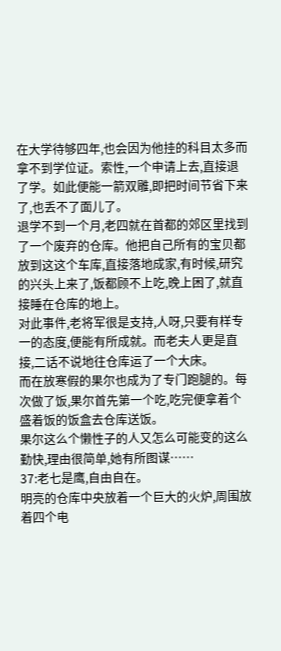在大学待够四年,也会因为他挂的科目太多而拿不到学位证。索性,一个申请上去,直接退了学。如此便能一箭双雕,即把时间节省下来了,也丢不了面儿了。
退学不到一个月,老四就在首都的郊区里找到了一个废弃的仓库。他把自己所有的宝贝都放到这这个车库,直接落地成家,有时候,研究的兴头上来了,饭都顾不上吃,晚上困了,就直接睡在仓库的地上。
对此事件,老将军很是支持,人呀,只要有样专一的态度,便能有所成就。而老夫人更是直接,二话不说地往仓库运了一个大床。
而在放寒假的果尔也成为了专门跑腿的。每次做了饭,果尔首先第一个吃,吃完便拿着个盛着饭的饭盒去仓库送饭。
果尔这么个懒性子的人又怎么可能变的这么勤快,理由很简单,她有所图谋……
37:老七是鹰,自由自在。
明亮的仓库中央放着一个巨大的火炉,周围放着四个电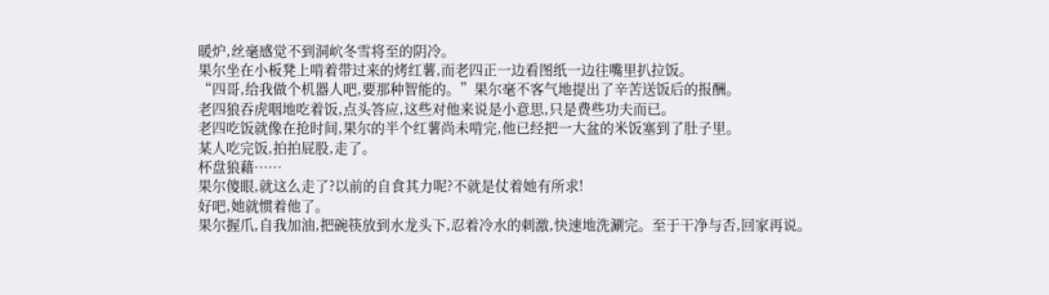暖炉,丝毫感觉不到洞岤冬雪将至的阴冷。
果尔坐在小板凳上啃着带过来的烤红薯,而老四正一边看图纸一边往嘴里扒拉饭。
“四哥,给我做个机器人吧,要那种智能的。”果尔毫不客气地提出了辛苦送饭后的报酬。
老四狼吞虎咽地吃着饭,点头答应,这些对他来说是小意思,只是费些功夫而已。
老四吃饭就像在抢时间,果尔的半个红薯尚未啃完,他已经把一大盆的米饭塞到了肚子里。
某人吃完饭,拍拍屁股,走了。
杯盘狼藉……
果尔傻眼,就这么走了?以前的自食其力呢?不就是仗着她有所求!
好吧,她就惯着他了。
果尔握爪,自我加油,把碗筷放到水龙头下,忍着冷水的刺激,快速地洗涮完。至于干净与否,回家再说。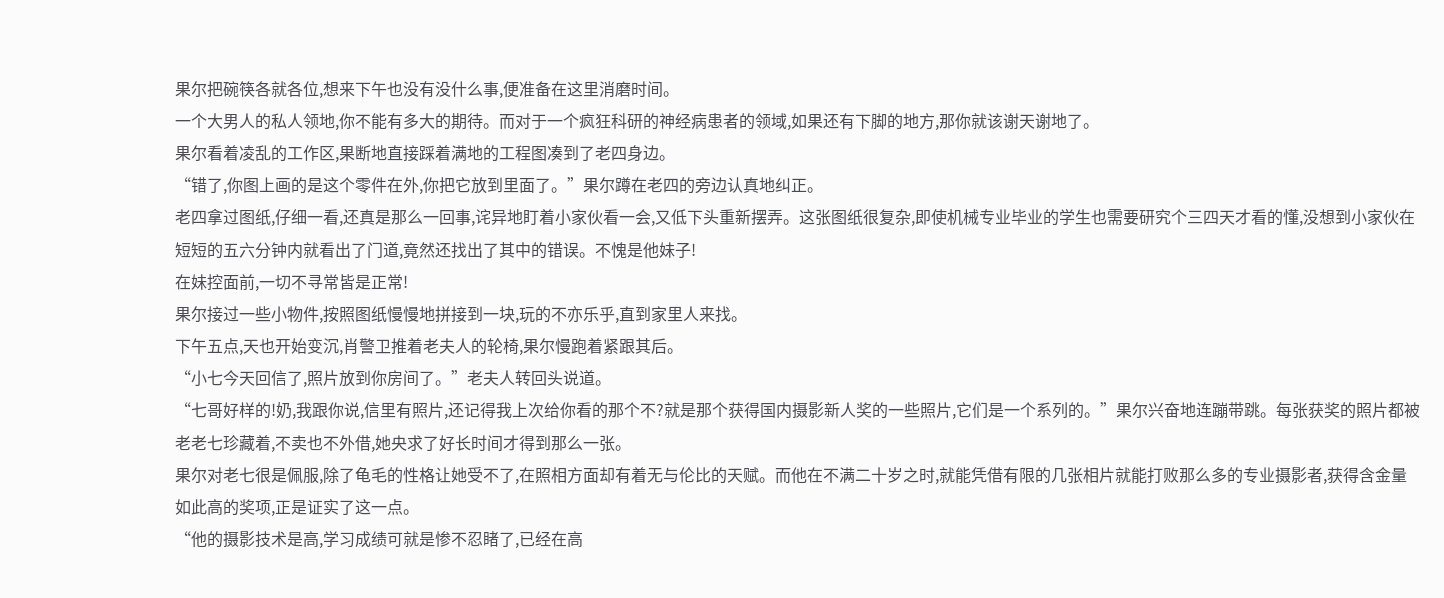果尔把碗筷各就各位,想来下午也没有没什么事,便准备在这里消磨时间。
一个大男人的私人领地,你不能有多大的期待。而对于一个疯狂科研的神经病患者的领域,如果还有下脚的地方,那你就该谢天谢地了。
果尔看着凌乱的工作区,果断地直接踩着满地的工程图凑到了老四身边。
“错了,你图上画的是这个零件在外,你把它放到里面了。”果尔蹲在老四的旁边认真地纠正。
老四拿过图纸,仔细一看,还真是那么一回事,诧异地盯着小家伙看一会,又低下头重新摆弄。这张图纸很复杂,即使机械专业毕业的学生也需要研究个三四天才看的懂,没想到小家伙在短短的五六分钟内就看出了门道,竟然还找出了其中的错误。不愧是他妹子!
在妹控面前,一切不寻常皆是正常!
果尔接过一些小物件,按照图纸慢慢地拼接到一块,玩的不亦乐乎,直到家里人来找。
下午五点,天也开始变沉,肖警卫推着老夫人的轮椅,果尔慢跑着紧跟其后。
“小七今天回信了,照片放到你房间了。”老夫人转回头说道。
“七哥好样的!奶,我跟你说,信里有照片,还记得我上次给你看的那个不?就是那个获得国内摄影新人奖的一些照片,它们是一个系列的。”果尔兴奋地连蹦带跳。每张获奖的照片都被老老七珍藏着,不卖也不外借,她央求了好长时间才得到那么一张。
果尔对老七很是佩服,除了龟毛的性格让她受不了,在照相方面却有着无与伦比的天赋。而他在不满二十岁之时,就能凭借有限的几张相片就能打败那么多的专业摄影者,获得含金量如此高的奖项,正是证实了这一点。
“他的摄影技术是高,学习成绩可就是惨不忍睹了,已经在高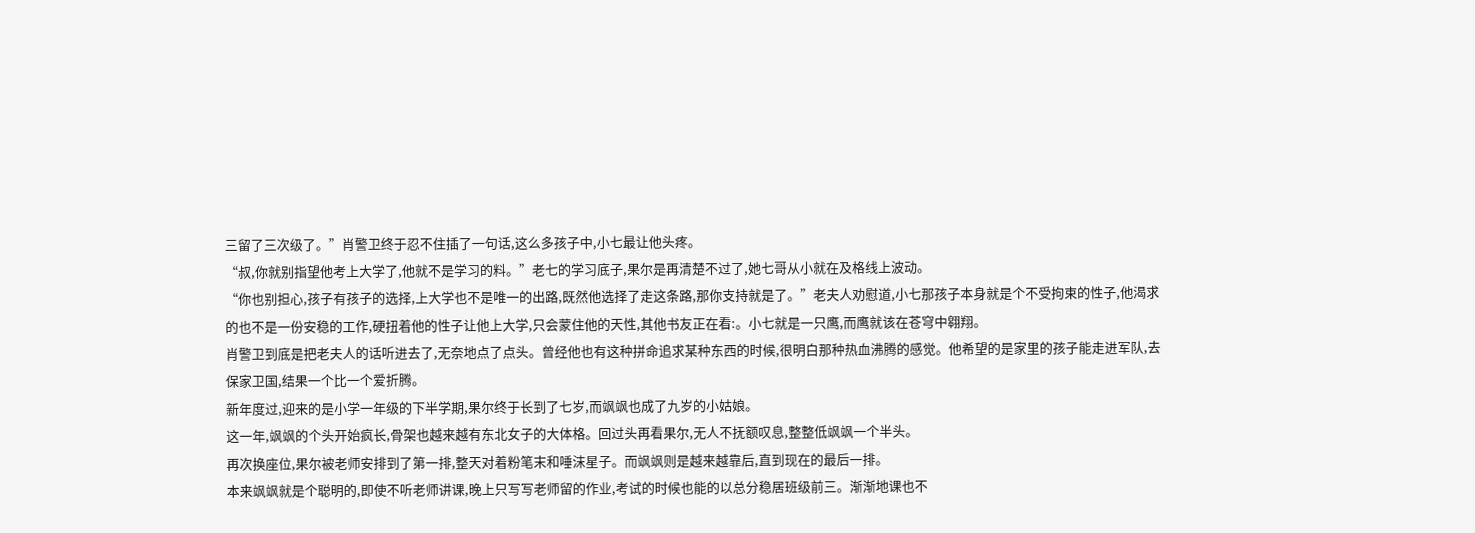三留了三次级了。”肖警卫终于忍不住插了一句话,这么多孩子中,小七最让他头疼。
“叔,你就别指望他考上大学了,他就不是学习的料。”老七的学习底子,果尔是再清楚不过了,她七哥从小就在及格线上波动。
“你也别担心,孩子有孩子的选择,上大学也不是唯一的出路,既然他选择了走这条路,那你支持就是了。”老夫人劝慰道,小七那孩子本身就是个不受拘束的性子,他渴求的也不是一份安稳的工作,硬扭着他的性子让他上大学,只会蒙住他的天性,其他书友正在看:。小七就是一只鹰,而鹰就该在苍穹中翱翔。
肖警卫到底是把老夫人的话听进去了,无奈地点了点头。曾经他也有这种拼命追求某种东西的时候,很明白那种热血沸腾的感觉。他希望的是家里的孩子能走进军队,去保家卫国,结果一个比一个爱折腾。
新年度过,迎来的是小学一年级的下半学期,果尔终于长到了七岁,而飒飒也成了九岁的小姑娘。
这一年,飒飒的个头开始疯长,骨架也越来越有东北女子的大体格。回过头再看果尔,无人不抚额叹息,整整低飒飒一个半头。
再次换座位,果尔被老师安排到了第一排,整天对着粉笔末和唾沫星子。而飒飒则是越来越靠后,直到现在的最后一排。
本来飒飒就是个聪明的,即使不听老师讲课,晚上只写写老师留的作业,考试的时候也能的以总分稳居班级前三。渐渐地课也不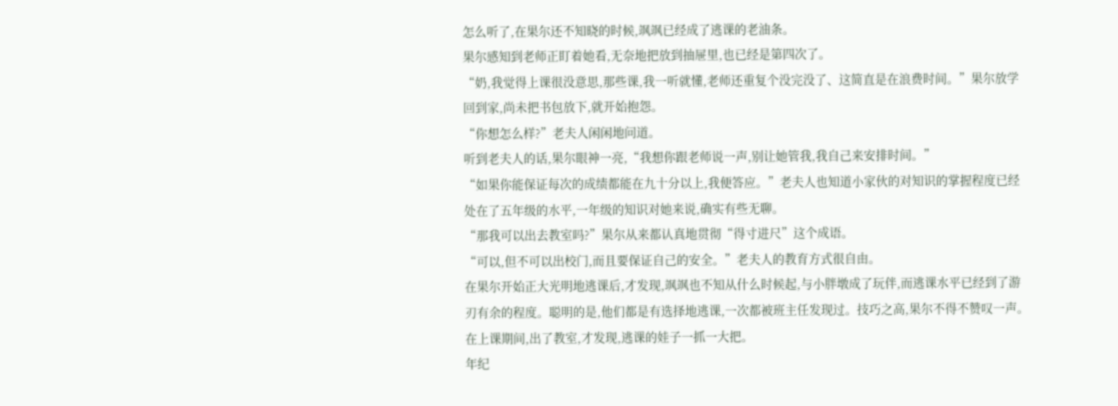怎么听了,在果尔还不知晓的时候,飒飒已经成了逃课的老油条。
果尔感知到老师正盯着她看,无奈地把放到抽屉里,也已经是第四次了。
“奶,我觉得上课很没意思,那些课,我一听就懂,老师还重复个没完没了、这简直是在浪费时间。”果尔放学回到家,尚未把书包放下,就开始抱怨。
“你想怎么样?”老夫人闲闲地问道。
听到老夫人的话,果尔眼神一亮,“我想你跟老师说一声,别让她管我,我自己来安排时间。”
“如果你能保证每次的成绩都能在九十分以上,我便答应。”老夫人也知道小家伙的对知识的掌握程度已经处在了五年级的水平,一年级的知识对她来说,确实有些无聊。
“那我可以出去教室吗?”果尔从来都认真地贯彻“得寸进尺”这个成语。
“可以,但不可以出校门,而且要保证自己的安全。”老夫人的教育方式很自由。
在果尔开始正大光明地逃课后,才发现,飒飒也不知从什么时候起,与小胖墩成了玩伴,而逃课水平已经到了游刃有余的程度。聪明的是,他们都是有选择地逃课,一次都被班主任发现过。技巧之高,果尔不得不赞叹一声。
在上课期间,出了教室,才发现,逃课的娃子一抓一大把。
年纪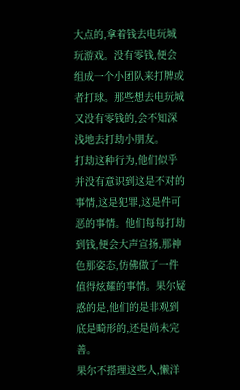大点的,拿着钱去电玩城玩游戏。没有零钱,便会组成一个小团队来打牌或者打球。那些想去电玩城又没有零钱的,会不知深浅地去打劫小朋友。
打劫这种行为,他们似乎并没有意识到这是不对的事情,这是犯罪,这是件可恶的事情。他们每每打劫到钱,便会大声宣扬,那神色那姿态,仿佛做了一件值得炫耀的事情。果尔疑惑的是,他们的是非观到底是畸形的,还是尚未完善。
果尔不搭理这些人,懒洋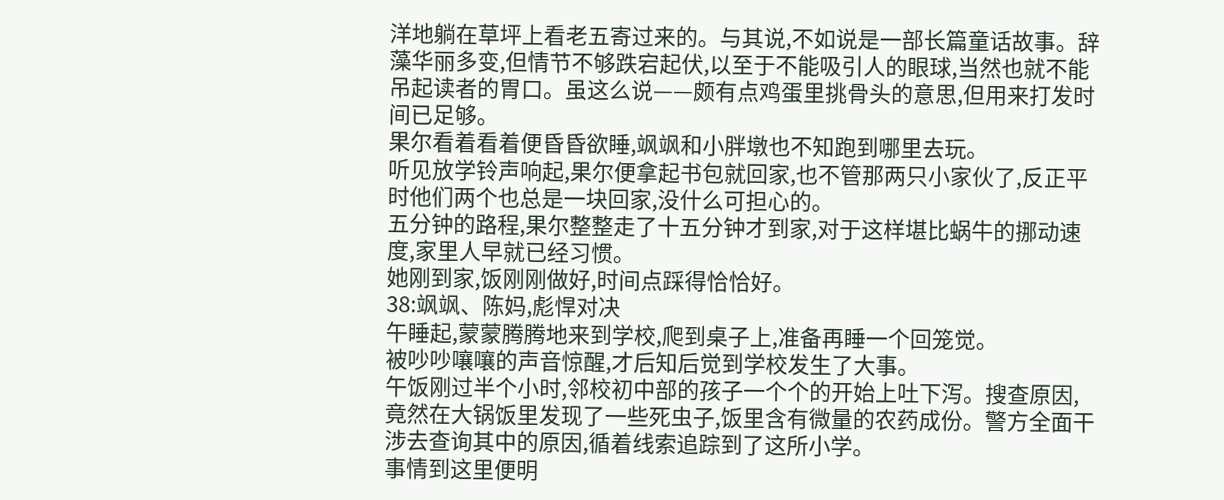洋地躺在草坪上看老五寄过来的。与其说,不如说是一部长篇童话故事。辞藻华丽多变,但情节不够跌宕起伏,以至于不能吸引人的眼球,当然也就不能吊起读者的胃口。虽这么说——颇有点鸡蛋里挑骨头的意思,但用来打发时间已足够。
果尔看着看着便昏昏欲睡,飒飒和小胖墩也不知跑到哪里去玩。
听见放学铃声响起,果尔便拿起书包就回家,也不管那两只小家伙了,反正平时他们两个也总是一块回家,没什么可担心的。
五分钟的路程,果尔整整走了十五分钟才到家,对于这样堪比蜗牛的挪动速度,家里人早就已经习惯。
她刚到家,饭刚刚做好,时间点踩得恰恰好。
38:飒飒、陈妈,彪悍对决
午睡起,蒙蒙腾腾地来到学校,爬到桌子上,准备再睡一个回笼觉。
被吵吵嚷嚷的声音惊醒,才后知后觉到学校发生了大事。
午饭刚过半个小时,邻校初中部的孩子一个个的开始上吐下泻。搜查原因,竟然在大锅饭里发现了一些死虫子,饭里含有微量的农药成份。警方全面干涉去查询其中的原因,循着线索追踪到了这所小学。
事情到这里便明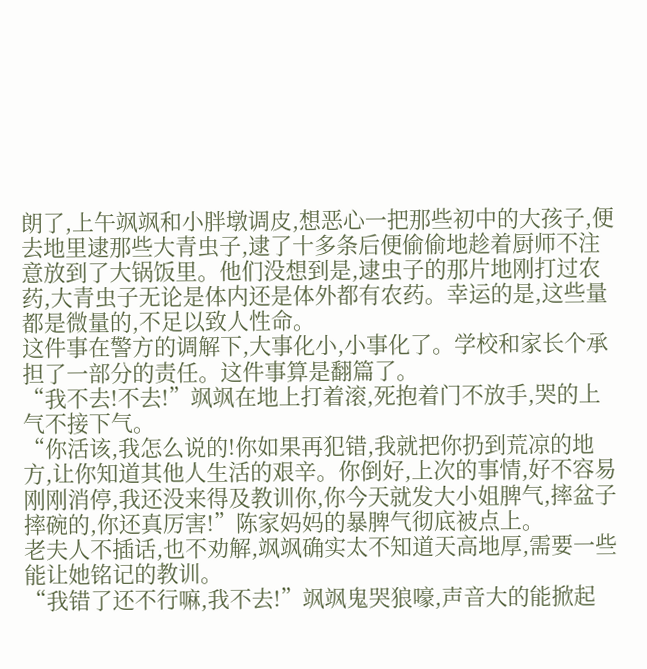朗了,上午飒飒和小胖墩调皮,想恶心一把那些初中的大孩子,便去地里逮那些大青虫子,逮了十多条后便偷偷地趁着厨师不注意放到了大锅饭里。他们没想到是,逮虫子的那片地刚打过农药,大青虫子无论是体内还是体外都有农药。幸运的是,这些量都是微量的,不足以致人性命。
这件事在警方的调解下,大事化小,小事化了。学校和家长个承担了一部分的责任。这件事算是翻篇了。
“我不去!不去!”飒飒在地上打着滚,死抱着门不放手,哭的上气不接下气。
“你活该,我怎么说的!你如果再犯错,我就把你扔到荒凉的地方,让你知道其他人生活的艰辛。你倒好,上次的事情,好不容易刚刚消停,我还没来得及教训你,你今天就发大小姐脾气,摔盆子摔碗的,你还真厉害!”陈家妈妈的暴脾气彻底被点上。
老夫人不插话,也不劝解,飒飒确实太不知道天高地厚,需要一些能让她铭记的教训。
“我错了还不行嘛,我不去!”飒飒鬼哭狼嚎,声音大的能掀起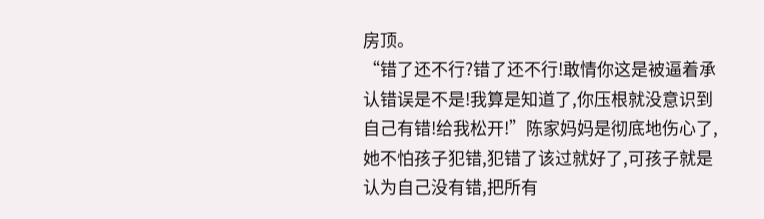房顶。
“错了还不行?错了还不行!敢情你这是被逼着承认错误是不是!我算是知道了,你压根就没意识到自己有错!给我松开!”陈家妈妈是彻底地伤心了,她不怕孩子犯错,犯错了该过就好了,可孩子就是认为自己没有错,把所有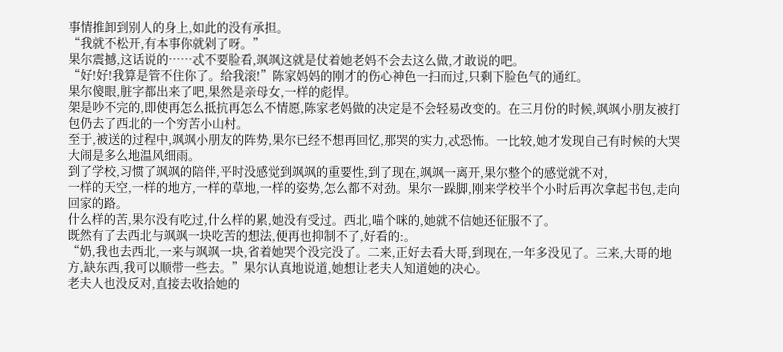事情推卸到别人的身上,如此的没有承担。
“我就不松开,有本事你就剁了呀。”
果尔震撼,这话说的……忒不要脸看,飒飒这就是仗着她老妈不会去这么做,才敢说的吧。
“好!好!我算是管不住你了。给我滚!”陈家妈妈的刚才的伤心神色一扫而过,只剩下脸色气的通红。
果尔傻眼,脏字都出来了吧,果然是亲母女,一样的彪悍。
架是吵不完的,即使再怎么抵抗再怎么不情愿,陈家老妈做的决定是不会轻易改变的。在三月份的时候,飒飒小朋友被打包仍去了西北的一个穷苦小山村。
至于,被送的过程中,飒飒小朋友的阵势,果尔已经不想再回忆,那哭的实力,忒恐怖。一比较,她才发现自己有时候的大哭大闹是多么地温风细雨。
到了学校,习惯了飒飒的陪伴,平时没感觉到飒飒的重要性,到了现在,飒飒一离开,果尔整个的感觉就不对,
一样的天空,一样的地方,一样的草地,一样的姿势,怎么都不对劲。果尔一跺脚,刚来学校半个小时后再次拿起书包,走向回家的路。
什么样的苦,果尔没有吃过,什么样的累,她没有受过。西北,喵个咪的,她就不信她还征服不了。
既然有了去西北与飒飒一块吃苦的想法,便再也抑制不了,好看的:。
“奶,我也去西北,一来与飒飒一块,省着她哭个没完没了。二来,正好去看大哥,到现在,一年多没见了。三来,大哥的地方,缺东西,我可以顺带一些去。”果尔认真地说道,她想让老夫人知道她的决心。
老夫人也没反对,直接去收拾她的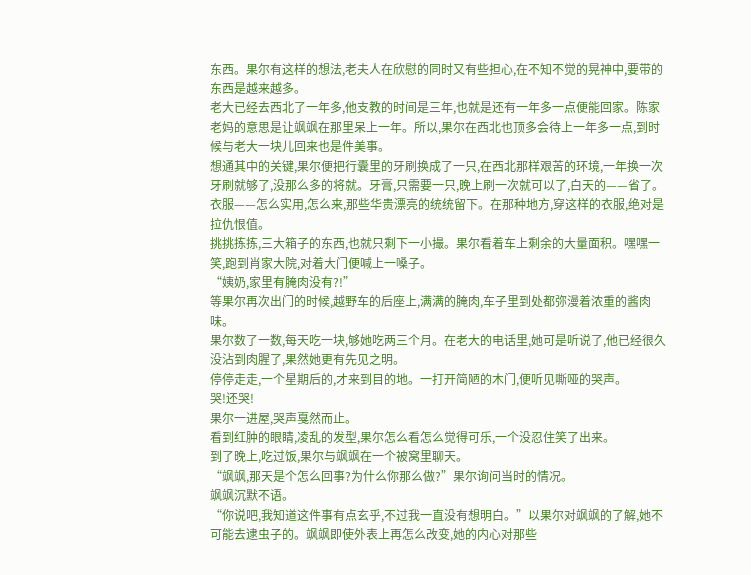东西。果尔有这样的想法,老夫人在欣慰的同时又有些担心,在不知不觉的晃神中,要带的东西是越来越多。
老大已经去西北了一年多,他支教的时间是三年,也就是还有一年多一点便能回家。陈家老妈的意思是让飒飒在那里呆上一年。所以,果尔在西北也顶多会待上一年多一点,到时候与老大一块儿回来也是件美事。
想通其中的关键,果尔便把行囊里的牙刷换成了一只,在西北那样艰苦的环境,一年换一次牙刷就够了,没那么多的将就。牙膏,只需要一只,晚上刷一次就可以了,白天的——省了。衣服——怎么实用,怎么来,那些华贵漂亮的统统留下。在那种地方,穿这样的衣服,绝对是拉仇恨值。
挑挑拣拣,三大箱子的东西,也就只剩下一小撮。果尔看着车上剩余的大量面积。嘿嘿一笑,跑到肖家大院,对着大门便喊上一嗓子。
“姨奶,家里有腌肉没有?!”
等果尔再次出门的时候,越野车的后座上,满满的腌肉,车子里到处都弥漫着浓重的酱肉味。
果尔数了一数,每天吃一块,够她吃两三个月。在老大的电话里,她可是听说了,他已经很久没沾到肉腥了,果然她更有先见之明。
停停走走,一个星期后的,才来到目的地。一打开简陋的木门,便听见嘶哑的哭声。
哭!还哭!
果尔一进屋,哭声戛然而止。
看到红肿的眼睛,凌乱的发型,果尔怎么看怎么觉得可乐,一个没忍住笑了出来。
到了晚上,吃过饭,果尔与飒飒在一个被窝里聊天。
“飒飒,那天是个怎么回事?为什么你那么做?”果尔询问当时的情况。
飒飒沉默不语。
“你说吧,我知道这件事有点玄乎,不过我一直没有想明白。”以果尔对飒飒的了解,她不可能去逮虫子的。飒飒即使外表上再怎么改变,她的内心对那些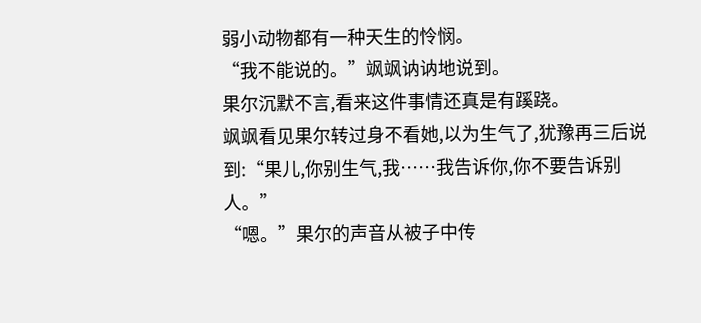弱小动物都有一种天生的怜悯。
“我不能说的。”飒飒讷讷地说到。
果尔沉默不言,看来这件事情还真是有蹊跷。
飒飒看见果尔转过身不看她,以为生气了,犹豫再三后说到:“果儿,你别生气,我……我告诉你,你不要告诉别人。”
“嗯。”果尔的声音从被子中传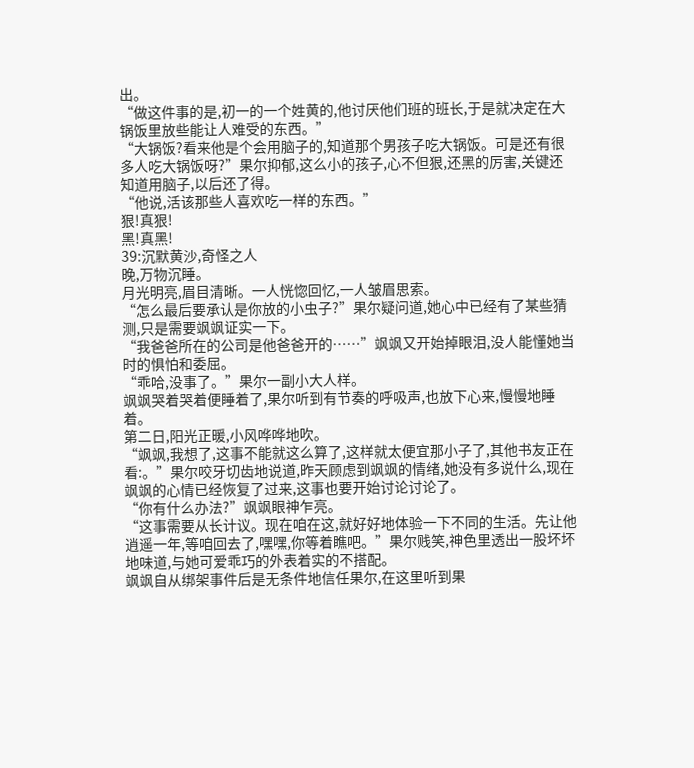出。
“做这件事的是,初一的一个姓黄的,他讨厌他们班的班长,于是就决定在大锅饭里放些能让人难受的东西。”
“大锅饭?看来他是个会用脑子的,知道那个男孩子吃大锅饭。可是还有很多人吃大锅饭呀?”果尔抑郁,这么小的孩子,心不但狠,还黑的厉害,关键还知道用脑子,以后还了得。
“他说,活该那些人喜欢吃一样的东西。”
狠!真狠!
黑!真黑!
39:沉默黄沙,奇怪之人
晚,万物沉睡。
月光明亮,眉目清晰。一人恍惚回忆,一人皱眉思索。
“怎么最后要承认是你放的小虫子?”果尔疑问道,她心中已经有了某些猜测,只是需要飒飒证实一下。
“我爸爸所在的公司是他爸爸开的……”飒飒又开始掉眼泪,没人能懂她当时的惧怕和委屈。
“乖哈,没事了。”果尔一副小大人样。
飒飒哭着哭着便睡着了,果尔听到有节奏的呼吸声,也放下心来,慢慢地睡着。
第二日,阳光正暖,小风哗哗地吹。
“飒飒,我想了,这事不能就这么算了,这样就太便宜那小子了,其他书友正在看:。”果尔咬牙切齿地说道,昨天顾虑到飒飒的情绪,她没有多说什么,现在飒飒的心情已经恢复了过来,这事也要开始讨论讨论了。
“你有什么办法?”飒飒眼神乍亮。
“这事需要从长计议。现在咱在这,就好好地体验一下不同的生活。先让他逍遥一年,等咱回去了,嘿嘿,你等着瞧吧。”果尔贱笑,神色里透出一股坏坏地味道,与她可爱乖巧的外表着实的不搭配。
飒飒自从绑架事件后是无条件地信任果尔,在这里听到果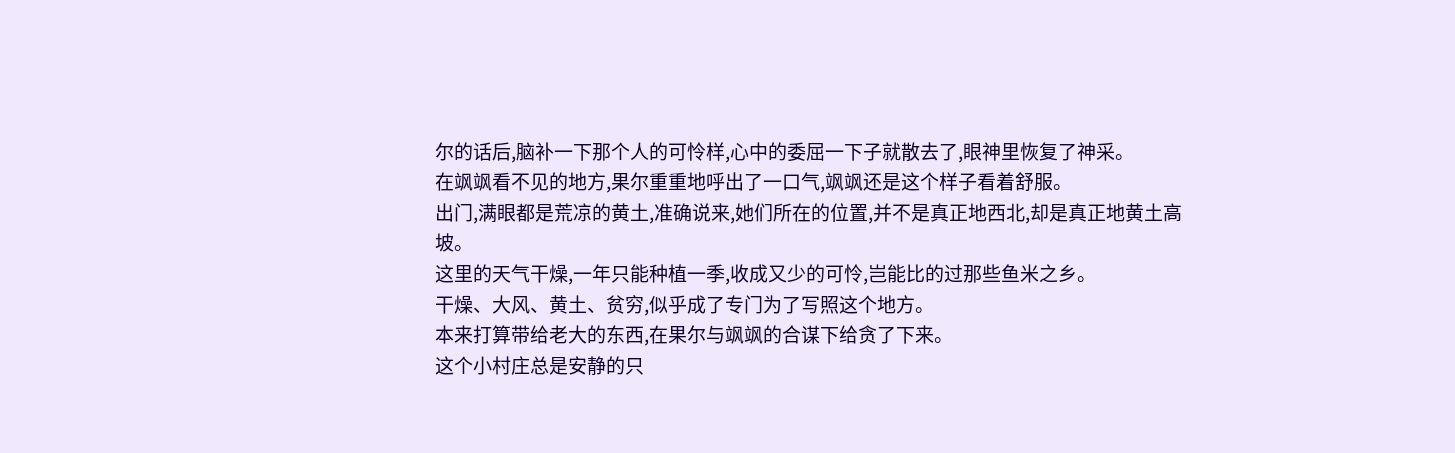尔的话后,脑补一下那个人的可怜样,心中的委屈一下子就散去了,眼神里恢复了神采。
在飒飒看不见的地方,果尔重重地呼出了一口气,飒飒还是这个样子看着舒服。
出门,满眼都是荒凉的黄土,准确说来,她们所在的位置,并不是真正地西北,却是真正地黄土高坡。
这里的天气干燥,一年只能种植一季,收成又少的可怜,岂能比的过那些鱼米之乡。
干燥、大风、黄土、贫穷,似乎成了专门为了写照这个地方。
本来打算带给老大的东西,在果尔与飒飒的合谋下给贪了下来。
这个小村庄总是安静的只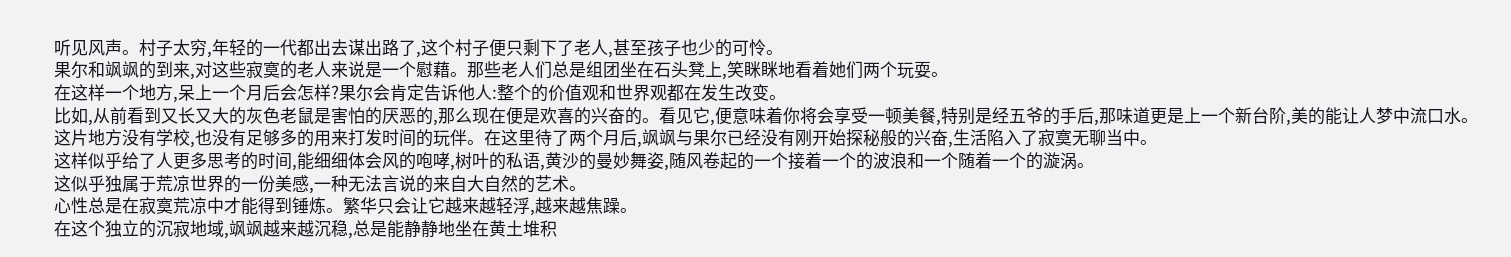听见风声。村子太穷,年轻的一代都出去谋出路了,这个村子便只剩下了老人,甚至孩子也少的可怜。
果尔和飒飒的到来,对这些寂寞的老人来说是一个慰藉。那些老人们总是组团坐在石头凳上,笑眯眯地看着她们两个玩耍。
在这样一个地方,呆上一个月后会怎样?果尔会肯定告诉他人:整个的价值观和世界观都在发生改变。
比如,从前看到又长又大的灰色老鼠是害怕的厌恶的,那么现在便是欢喜的兴奋的。看见它,便意味着你将会享受一顿美餐,特别是经五爷的手后,那味道更是上一个新台阶,美的能让人梦中流口水。
这片地方没有学校,也没有足够多的用来打发时间的玩伴。在这里待了两个月后,飒飒与果尔已经没有刚开始探秘般的兴奋,生活陷入了寂寞无聊当中。
这样似乎给了人更多思考的时间,能细细体会风的咆哮,树叶的私语,黄沙的曼妙舞姿,随风卷起的一个接着一个的波浪和一个随着一个的漩涡。
这似乎独属于荒凉世界的一份美感,一种无法言说的来自大自然的艺术。
心性总是在寂寞荒凉中才能得到锤炼。繁华只会让它越来越轻浮,越来越焦躁。
在这个独立的沉寂地域,飒飒越来越沉稳,总是能静静地坐在黄土堆积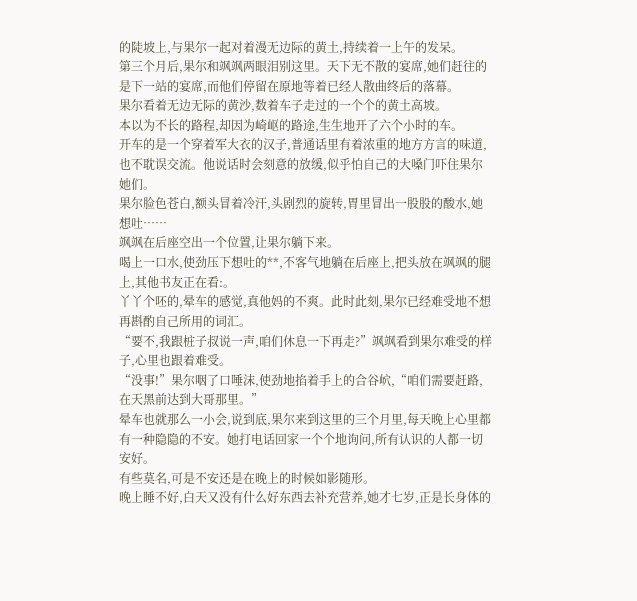的陡坡上,与果尔一起对着漫无边际的黄土,持续着一上午的发呆。
第三个月后,果尔和飒飒两眼泪别这里。天下无不散的宴席,她们赶往的是下一站的宴席,而他们停留在原地等着已经人散曲终后的落幕。
果尔看着无边无际的黄沙,数着车子走过的一个个的黄土高坡。
本以为不长的路程,却因为崎岖的路途,生生地开了六个小时的车。
开车的是一个穿着军大衣的汉子,普通话里有着浓重的地方方言的味道,也不耽误交流。他说话时会刻意的放缓,似乎怕自己的大嗓门吓住果尔她们。
果尔脸色苍白,额头冒着冷汗,头剧烈的旋转,胃里冒出一股股的酸水,她想吐……
飒飒在后座空出一个位置,让果尔躺下来。
喝上一口水,使劲压下想吐的**,不客气地躺在后座上,把头放在飒飒的腿上,其他书友正在看:。
丫丫个呸的,晕车的感觉,真他妈的不爽。此时此刻,果尔已经难受地不想再斟酌自己所用的词汇。
“要不,我跟桩子叔说一声,咱们休息一下再走?”飒飒看到果尔难受的样子,心里也跟着难受。
“没事!”果尔咽了口唾沫,使劲地掐着手上的合谷岤,“咱们需要赶路,在天黑前达到大哥那里。”
晕车也就那么一小会,说到底,果尔来到这里的三个月里,每天晚上心里都有一种隐隐的不安。她打电话回家一个个地询问,所有认识的人都一切安好。
有些莫名,可是不安还是在晚上的时候如影随形。
晚上睡不好,白天又没有什么好东西去补充营养,她才七岁,正是长身体的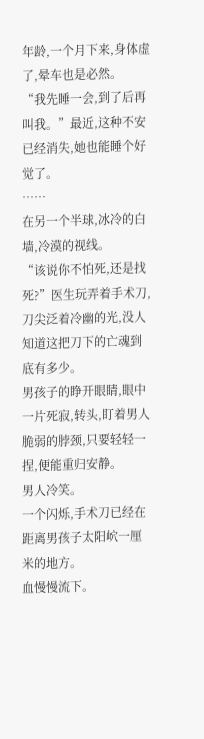年龄,一个月下来,身体虚了,晕车也是必然。
“我先睡一会,到了后再叫我。”最近,这种不安已经消失,她也能睡个好觉了。
……
在另一个半球,冰冷的白墙,冷漠的视线。
“该说你不怕死,还是找死?”医生玩弄着手术刀,刀尖泛着冷幽的光,没人知道这把刀下的亡魂到底有多少。
男孩子的睁开眼睛,眼中一片死寂,转头,盯着男人脆弱的脖颈,只要轻轻一捏,便能重归安静。
男人冷笑。
一个闪烁,手术刀已经在距离男孩子太阳岤一厘米的地方。
血慢慢流下。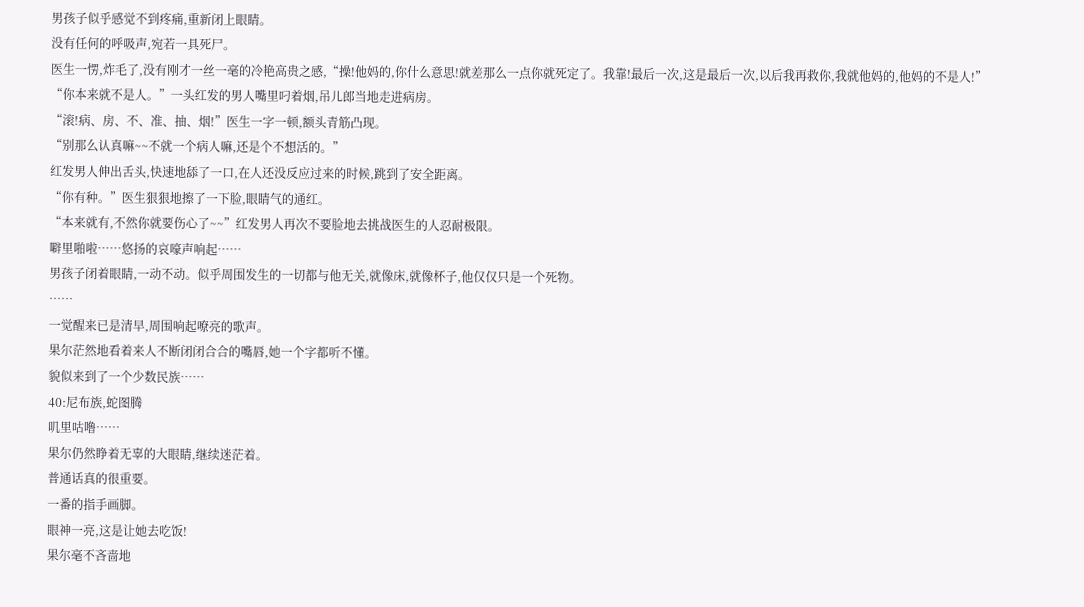男孩子似乎感觉不到疼痛,重新闭上眼睛。
没有任何的呼吸声,宛若一具死尸。
医生一愣,炸毛了,没有刚才一丝一毫的冷艳高贵之感,“操!他妈的,你什么意思!就差那么一点你就死定了。我靠!最后一次,这是最后一次,以后我再救你,我就他妈的,他妈的不是人!”
“你本来就不是人。”一头红发的男人嘴里叼着烟,吊儿郎当地走进病房。
“滚!病、房、不、准、抽、烟!”医生一字一顿,额头青筋凸现。
“别那么认真嘛~~不就一个病人嘛,还是个不想活的。”
红发男人伸出舌头,快速地舔了一口,在人还没反应过来的时候,跳到了安全距离。
“你有种。”医生狠狠地擦了一下脸,眼睛气的通红。
“本来就有,不然你就要伤心了~~”红发男人再次不要脸地去挑战医生的人忍耐极限。
噼里啪啦……悠扬的哀嚎声响起……
男孩子闭着眼睛,一动不动。似乎周围发生的一切都与他无关,就像床,就像杯子,他仅仅只是一个死物。
……
一觉醒来已是清早,周围响起嘹亮的歌声。
果尔茫然地看着来人不断闭闭合合的嘴唇,她一个字都听不懂。
貌似来到了一个少数民族……
40:尼布族,蛇图腾
叽里咕噜……
果尔仍然睁着无辜的大眼睛,继续迷茫着。
普通话真的很重要。
一番的指手画脚。
眼神一亮,这是让她去吃饭!
果尔毫不吝啬地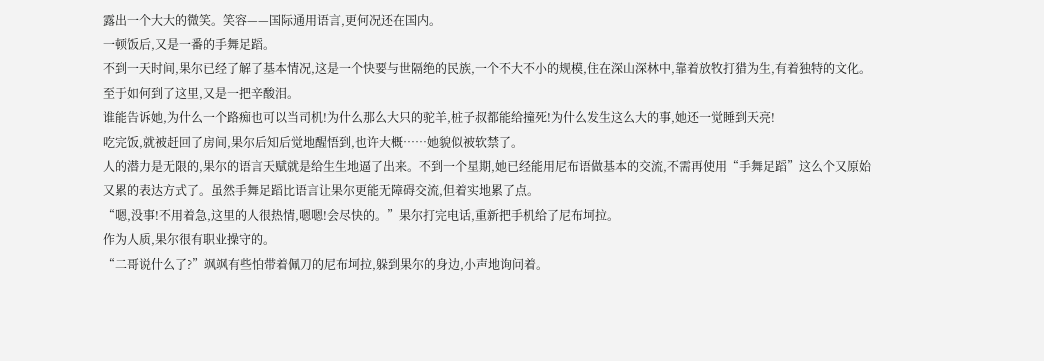露出一个大大的微笑。笑容——国际通用语言,更何况还在国内。
一顿饭后,又是一番的手舞足蹈。
不到一天时间,果尔已经了解了基本情况,这是一个快要与世隔绝的民族,一个不大不小的规模,住在深山深林中,靠着放牧打猎为生,有着独特的文化。
至于如何到了这里,又是一把辛酸泪。
谁能告诉她,为什么一个路痴也可以当司机!为什么那么大只的驼羊,桩子叔都能给撞死!为什么发生这么大的事,她还一觉睡到天亮!
吃完饭,就被赶回了房间,果尔后知后觉地醒悟到,也许大概……她貌似被软禁了。
人的潜力是无限的,果尔的语言天赋就是给生生地逼了出来。不到一个星期,她已经能用尼布语做基本的交流,不需再使用“手舞足蹈”这么个又原始又累的表达方式了。虽然手舞足蹈比语言让果尔更能无障碍交流,但着实地累了点。
“嗯,没事!不用着急,这里的人很热情,嗯嗯!会尽快的。”果尔打完电话,重新把手机给了尼布坷拉。
作为人质,果尔很有职业操守的。
“二哥说什么了?”飒飒有些怕带着佩刀的尼布坷拉,躲到果尔的身边,小声地询问着。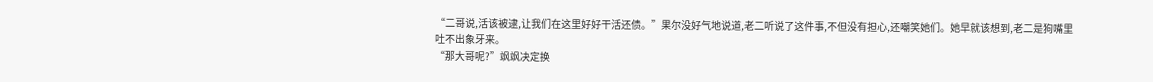“二哥说,活该被逮,让我们在这里好好干活还债。”果尔没好气地说道,老二听说了这件事,不但没有担心,还嘲笑她们。她早就该想到,老二是狗嘴里吐不出象牙来。
“那大哥呢?”飒飒决定换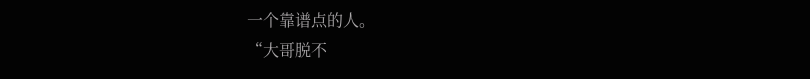一个靠谱点的人。
“大哥脱不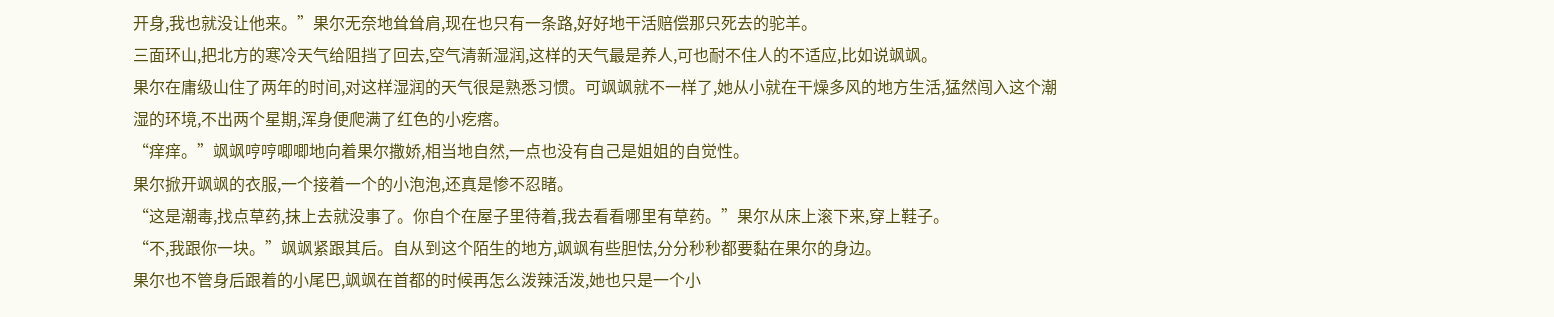开身,我也就没让他来。”果尔无奈地耸耸肩,现在也只有一条路,好好地干活赔偿那只死去的驼羊。
三面环山,把北方的寒冷天气给阻挡了回去,空气清新湿润,这样的天气最是养人,可也耐不住人的不适应,比如说飒飒。
果尔在庸级山住了两年的时间,对这样湿润的天气很是熟悉习惯。可飒飒就不一样了,她从小就在干燥多风的地方生活,猛然闯入这个潮湿的环境,不出两个星期,浑身便爬满了红色的小疙瘩。
“痒痒。”飒飒哼哼唧唧地向着果尔撒娇,相当地自然,一点也没有自己是姐姐的自觉性。
果尔掀开飒飒的衣服,一个接着一个的小泡泡,还真是惨不忍睹。
“这是潮毒,找点草药,抹上去就没事了。你自个在屋子里待着,我去看看哪里有草药。”果尔从床上滚下来,穿上鞋子。
“不,我跟你一块。”飒飒紧跟其后。自从到这个陌生的地方,飒飒有些胆怯,分分秒秒都要黏在果尔的身边。
果尔也不管身后跟着的小尾巴,飒飒在首都的时候再怎么泼辣活泼,她也只是一个小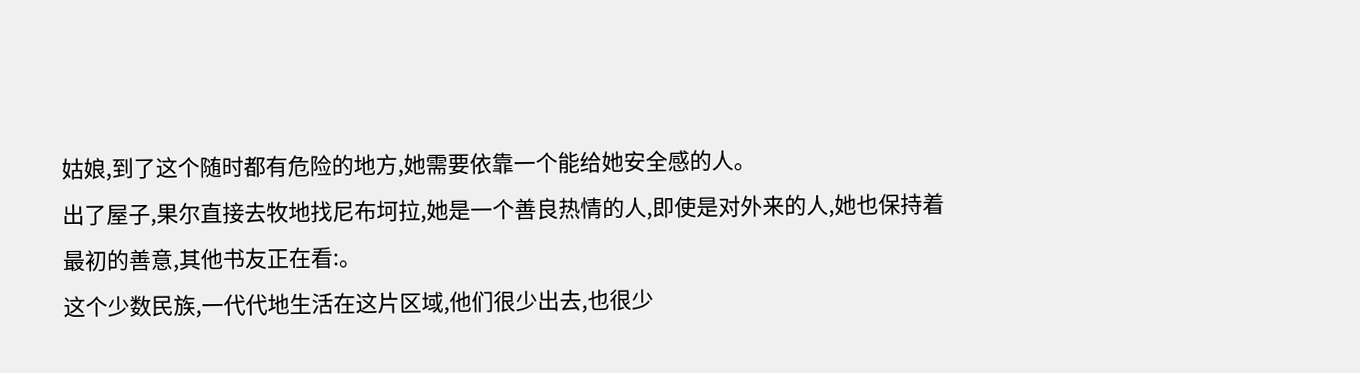姑娘,到了这个随时都有危险的地方,她需要依靠一个能给她安全感的人。
出了屋子,果尔直接去牧地找尼布坷拉,她是一个善良热情的人,即使是对外来的人,她也保持着最初的善意,其他书友正在看:。
这个少数民族,一代代地生活在这片区域,他们很少出去,也很少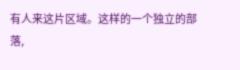有人来这片区域。这样的一个独立的部落,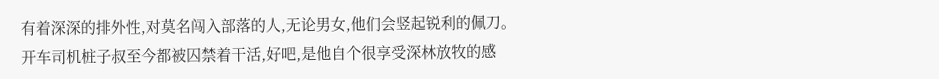有着深深的排外性,对莫名闯入部落的人,无论男女,他们会竖起锐利的佩刀。
开车司机桩子叔至今都被囚禁着干活,好吧,是他自个很享受深林放牧的感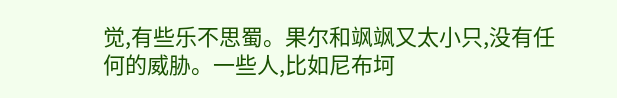觉,有些乐不思蜀。果尔和飒飒又太小只,没有任何的威胁。一些人,比如尼布坷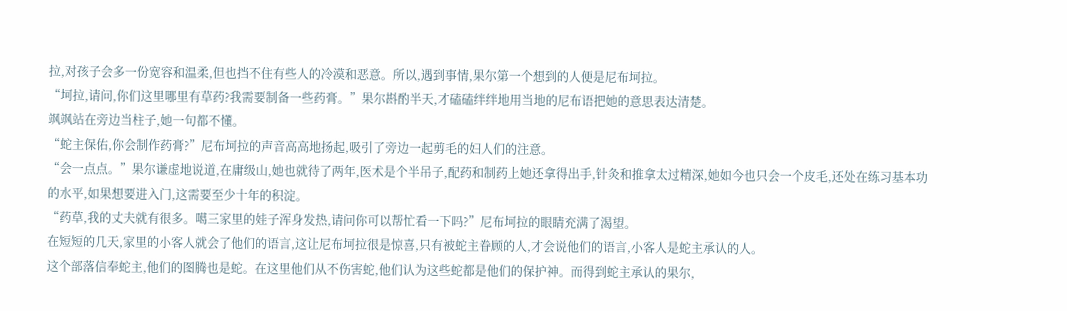拉,对孩子会多一份宽容和温柔,但也挡不住有些人的冷漠和恶意。所以,遇到事情,果尔第一个想到的人便是尼布坷拉。
“坷拉,请问,你们这里哪里有草药?我需要制备一些药膏。”果尔斟酌半天,才磕磕绊绊地用当地的尼布语把她的意思表达清楚。
飒飒站在旁边当柱子,她一句都不懂。
“蛇主保佑,你会制作药膏?”尼布坷拉的声音高高地扬起,吸引了旁边一起剪毛的妇人们的注意。
“会一点点。”果尔谦虚地说道,在庸级山,她也就待了两年,医术是个半吊子,配药和制药上她还拿得出手,针灸和推拿太过精深,她如今也只会一个皮毛,还处在练习基本功的水平,如果想要进入门,这需要至少十年的积淀。
“药草,我的丈夫就有很多。噶三家里的娃子浑身发热,请问你可以帮忙看一下吗?”尼布坷拉的眼睛充满了渴望。
在短短的几天,家里的小客人就会了他们的语言,这让尼布坷拉很是惊喜,只有被蛇主眷顾的人,才会说他们的语言,小客人是蛇主承认的人。
这个部落信奉蛇主,他们的图腾也是蛇。在这里他们从不伤害蛇,他们认为这些蛇都是他们的保护神。而得到蛇主承认的果尔,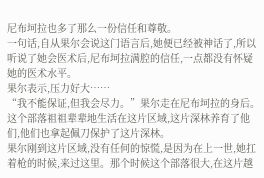尼布坷拉也多了那么一份信任和尊敬。
一句话,自从果尔会说这门语言后,她便已经被神话了,所以听说了她会医术后,尼布坷拉满腔的信任,一点都没有怀疑她的医术水平。
果尔表示,压力好大……
“我不能保证,但我会尽力。”果尔走在尼布坷拉的身后。
这个部落祖祖辈辈地生活在这片区域,这片深林养育了他们,他们也拿起佩刀保护了这片深林。
果尔刚到这片区域,没有任何的惊慌,是因为在上一世,她扛着枪的时候,来过这里。那个时候这个部落很大,在这片越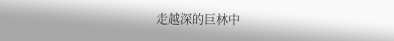走越深的巨林中